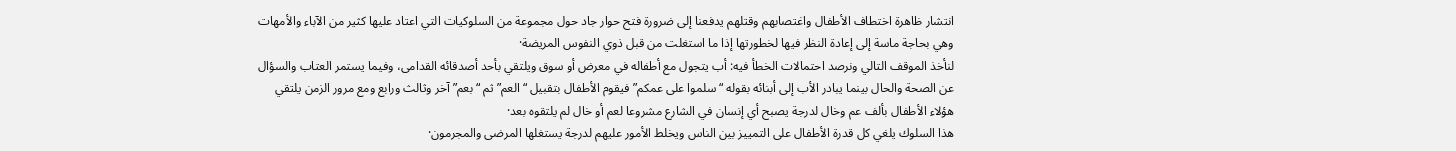انتشار ظاهرة اختطاف الأطفال واغتصابهم وقتلهم يدفعنا إلى ضرورة فتح حوار جاد حول مجموعة من السلوكيات التي اعتاد عليها كثير من الآباء والأمهات وهي بحاجة ماسة إلى إعادة النظر فيها لخطورتها إذا ما استغلت من قبل ذوي النفوس المريضة·
لنأخذ الموقف التالي ونرصد احتمالات الخطأ فيه: أب يتجول مع أطفاله في معرض أو سوق ويلتقي بأحد أصدقائه القدامى، وفيما يستمر العتاب والسؤال عن الصحة والحال بينما يبادر الأب إلى أبنائه بقوله “سلموا على عمكم” فيقوم الأطفال بتقبيل “العم” ثم “بعم” آخر وثالث ورابع ومع مرور الزمن يلتقي هؤلاء الأطفال بألف عم وخال لدرجة يصبح أي إنسان في الشارع مشروعا لعم أو خال لم يلتقوه بعد·
هذا السلوك يلغي كل قدرة الأطفال على التمييز بين الناس ويخلط الأمور عليهم لدرجة يستغلها المرضى والمجرمون·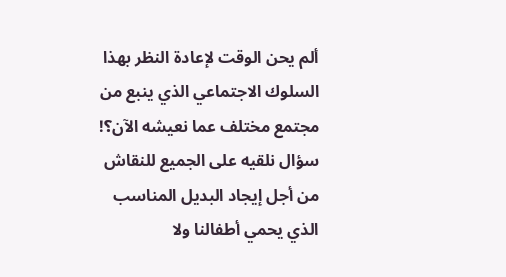ألم يحن الوقت لإعادة النظر بهذا السلوك الاجتماعي الذي ينبع من مجتمع مختلف عما نعيشه الآن؟! سؤال نلقيه على الجميع للنقاش من أجل إيجاد البديل المناسب الذي يحمي أطفالنا ولا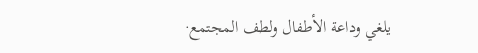يلغي وداعة الأطفال ولطف المجتمع·